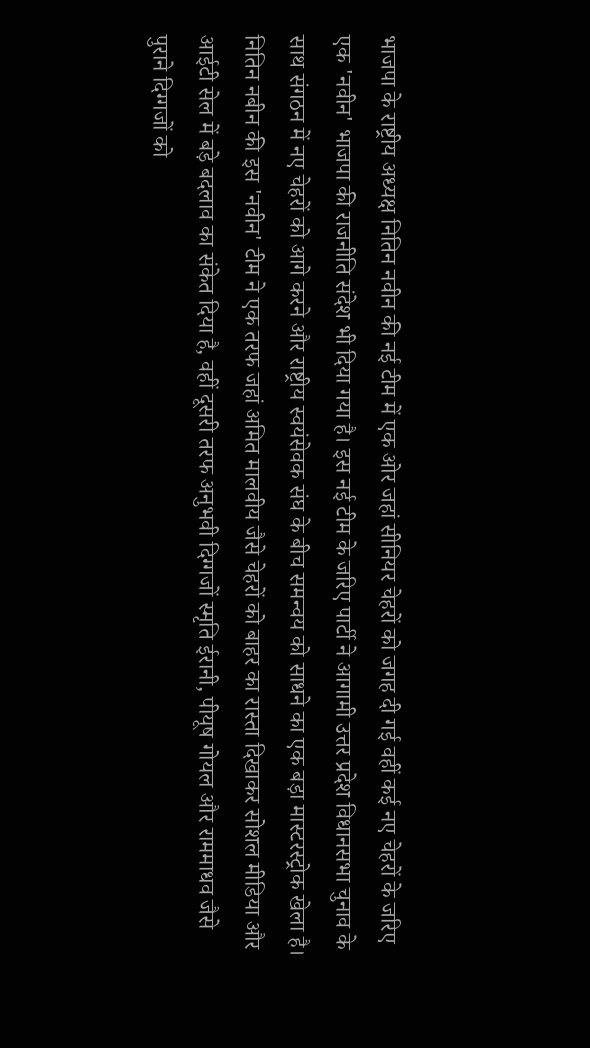भाजपा के राष्ट्रीय अध्यक्ष नितिन नवीन की नई टीम में एक ओर जहां सीनियर चेहरों को जगह दी गई वहीं कई नए चेहरों के जरिए एक 'नवीन' भाजपा की राजनीति संदेश भी दिया गया है। इस नई टीम के जरिए पार्टी ने आगामी उत्तर प्रदेश विधानसभा चुनाव के साथ संगठन में नए चेहरों को आगे करने और राष्ट्रीय स्वयंसेवक संघ के बीच समन्वय को साधने का एक बड़ा मास्टरस्ट्रोक खेला है।
नितिन नबीन की इस 'नवीन' टीम ने एक तरफ जहां अमित मालवीय जैसे चेहरों को बाहर का रास्ता दिखाकर सोशल मीडिया और आईटी सेल में बड़े बदलाव का संकेत दिया है, वहीं दूसरी तरफ अनुभवी दिग्गजों स्मृति ईरानी, पीयूष गोयल और राममाधव जैसे पुराने दिग्गजों को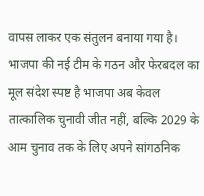वापस लाकर एक संतुलन बनाया गया है। भाजपा की नई टीम के गठन और फेरबदल का मूल संदेश स्पष्ट है भाजपा अब केवल तात्कालिक चुनावी जीत नहीं, बल्कि 2029 के आम चुनाव तक के लिए अपने सांगठनिक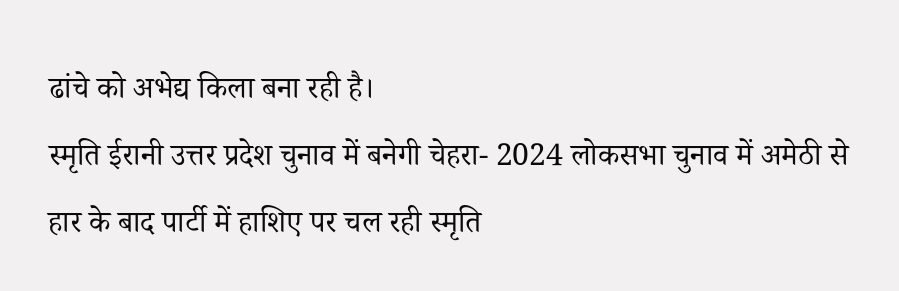ढांचे को अभेद्य किला बना रही है।
स्मृति ईरानी उत्तर प्रदेश चुनाव में बनेगी चेहरा- 2024 लोकसभा चुनाव में अमेठी से हार के बाद पार्टी में हाशिए पर चल रही स्मृति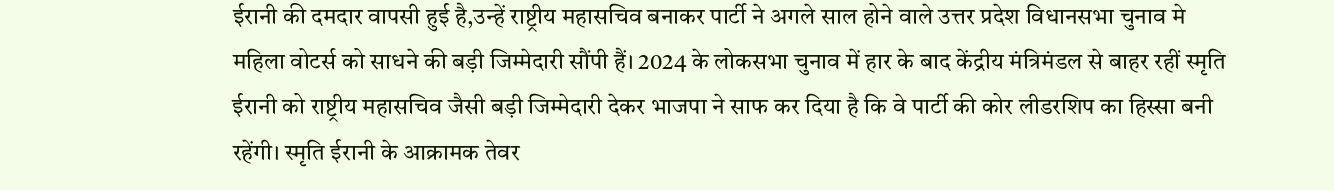ईरानी की दमदार वापसी हुई है,उन्हें राष्ट्रीय महासचिव बनाकर पार्टी ने अगले साल होने वाले उत्तर प्रदेश विधानसभा चुनाव मे महिला वोटर्स को साधने की बड़ी जिम्मेदारी सौंपी हैं। 2024 के लोकसभा चुनाव में हार के बाद केंद्रीय मंत्रिमंडल से बाहर रहीं स्मृति ईरानी को राष्ट्रीय महासचिव जैसी बड़ी जिम्मेदारी देकर भाजपा ने साफ कर दिया है कि वे पार्टी की कोर लीडरशिप का हिस्सा बनी रहेंगी। स्मृति ईरानी के आक्रामक तेवर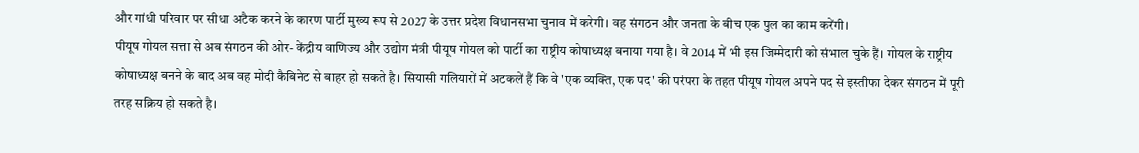और गांधी परिवार पर सीधा अटैक करने के कारण पार्टी मुख्य रूप से 2027 के उत्तर प्रदेश विधानसभा चुनाव में करेगी। वह संगठन और जनता के बीच एक पुल का काम करेंगी।
पीयूष गोयल सत्ता से अब संगठन की ओर- केंद्रीय वाणिज्य और उद्योग मंत्री पीयूष गोयल को पार्टी का राष्ट्रीय कोषाध्यक्ष बनाया गया है। वे 2014 में भी इस जिम्मेदारी को संभाल चुके हैं। गोयल के राष्ट्रीय कोषाध्यक्ष बनने के बाद अब वह मोदी कैबिनेट से बाहर हो सकते है। सियासी गलियारों में अटकलें हैं कि वे 'एक व्यक्ति, एक पद' की परंपरा के तहत पीयूष गोयल अपने पद से इस्तीफा देकर संगठन में पूरी तरह सक्रिय हो सकते है।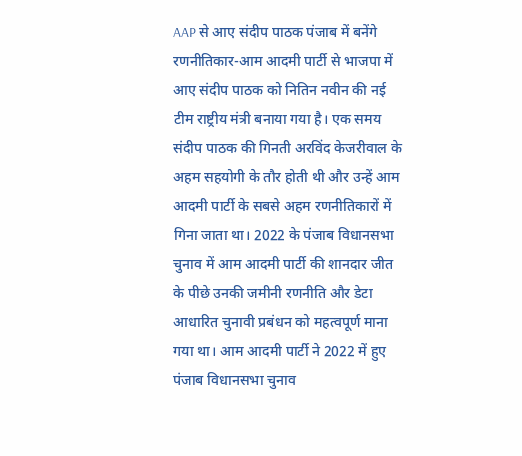AAP से आए संदीप पाठक पंजाब में बनेंगे रणनीतिकार-आम आदमी पार्टी से भाजपा में आए संदीप पाठक को नितिन नवीन की नई टीम राष्ट्रीय मंत्री बनाया गया है। एक समय संदीप पाठक की गिनती अरविंद केजरीवाल के अहम सहयोगी के तौर होती थी और उन्हें आम आदमी पार्टी के सबसे अहम रणनीतिकारों में गिना जाता था। 2022 के पंजाब विधानसभा चुनाव में आम आदमी पार्टी की शानदार जीत के पीछे उनकी जमीनी रणनीति और डेटा आधारित चुनावी प्रबंधन को महत्वपूर्ण माना गया था। आम आदमी पार्टी ने 2022 में हुए पंजाब विधानसभा चुनाव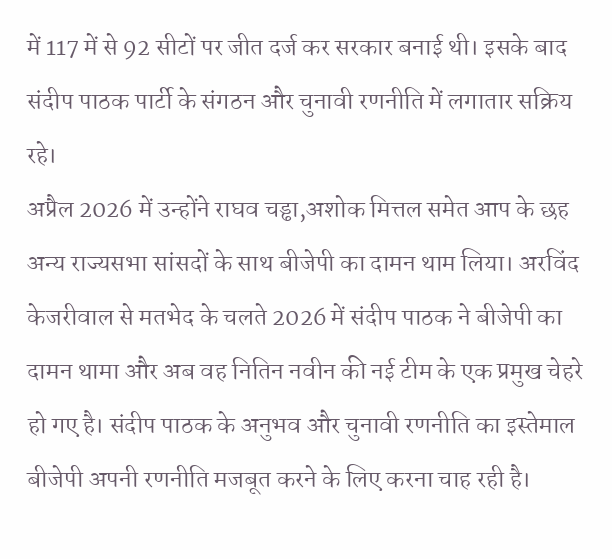में 117 में से 92 सीटों पर जीत दर्ज कर सरकार बनाई थी। इसके बाद संदीप पाठक पार्टी के संगठन और चुनावी रणनीति में लगातार सक्रिय रहे।
अप्रैल 2026 में उन्होंने राघव चड्ढा,अशोक मित्तल समेत आप के छह अन्य राज्यसभा सांसदों के साथ बीजेपी का दामन थाम लिया। अरविंद केजरीवाल से मतभेद के चलते 2026 में संदीप पाठक ने बीजेपी का दामन थामा और अब वह नितिन नवीन की नई टीम के एक प्रमुख चेहरे हो गए है। संदीप पाठक के अनुभव और चुनावी रणनीति का इस्तेमाल बीजेपी अपनी रणनीति मजबूत करने के लिए करना चाह रही है।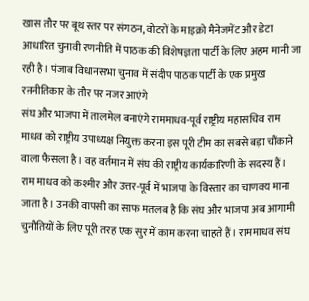खास तौर पर बूथ स्तर पर संगठन, वोटरों के माइक्रो मैनेजमेंट और डेटा आधारित चुनावी रणनीति में पाठक की विशेषज्ञता पार्टी के लिए अहम मानी जा रही है। पंजाब विधानसभा चुनाव में संदीप पाठक पार्टी के एक प्रमुख रऩनीतिकार के तौर पर नजर आएंगे
संघ और भाजपा में तालमेल बनाएंगे राममाधव-पूर्व राष्ट्रीय महासचिव राम माधव को राष्ट्रीय उपाध्यक्ष नियुक्त करना इस पूरी टीम का सबसे बड़ा चौंकाने वाला फैसला है। वह वर्तमान में संघ की राष्ट्रीय कार्यकारिणी के सदस्य हैं। राम माधव को कश्मीर और उत्तर-पूर्व में भाजपा के विस्तार का चाणक्य माना जाता है। उनकी वापसी का साफ मतलब है कि संघ और भाजपा अब आगामी चुनौतियों के लिए पूरी तरह एक सुर में काम करना चाहते हैं। राममाधव संघ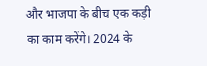और भाजपा के बीच एक कड़ी का काम करेंगे। 2024 के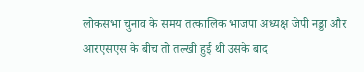लोकसभा चुनाव के समय तत्कालिक भाजपा अध्यक्ष जेपी नड्डा और आरएसएस के बीच तो तल्खी हुई थी उसके बाद